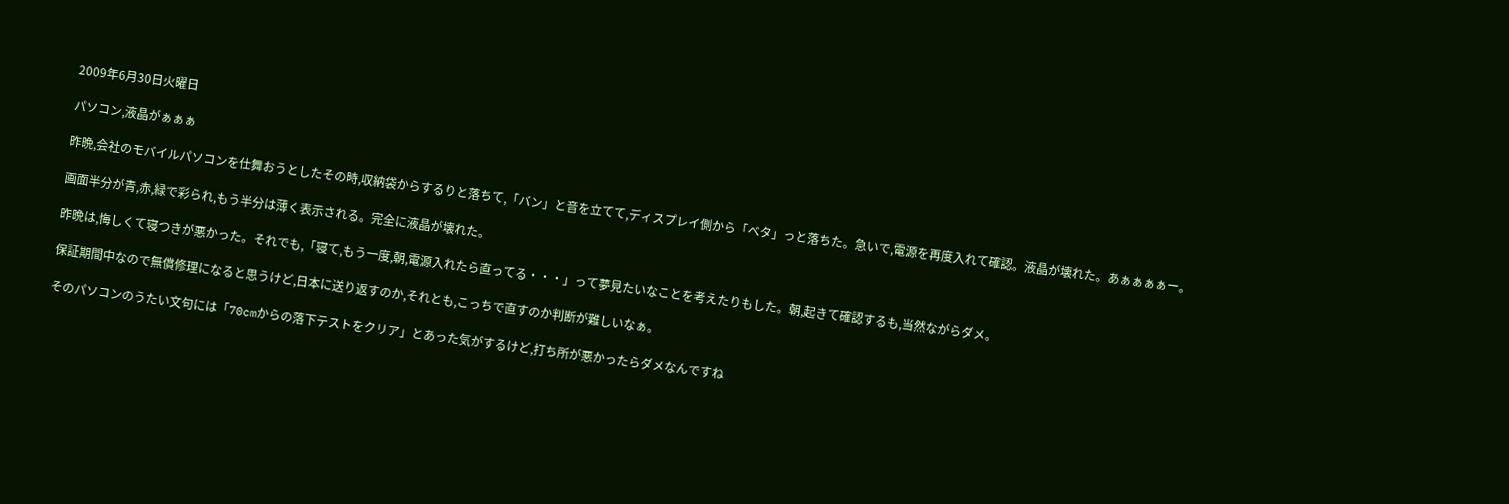2009年6月30日火曜日

パソコン,液晶がぁぁぁ

昨晩,会社のモバイルパソコンを仕舞おうとしたその時,収納袋からするりと落ちて,「バン」と音を立てて,ディスプレイ側から「ベタ」っと落ちた。急いで,電源を再度入れて確認。液晶が壊れた。あぁぁぁぁー。

画面半分が青,赤,緑で彩られ,もう半分は薄く表示される。完全に液晶が壊れた。

昨晩は,悔しくて寝つきが悪かった。それでも,「寝て,もう一度,朝,電源入れたら直ってる・・・」って夢見たいなことを考えたりもした。朝,起きて確認するも,当然ながらダメ。

保証期間中なので無償修理になると思うけど,日本に送り返すのか,それとも,こっちで直すのか判断が難しいなぁ。

そのパソコンのうたい文句には「70cmからの落下テストをクリア」とあった気がするけど,打ち所が悪かったらダメなんですね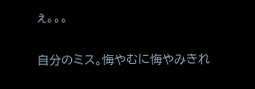ぇ。。。

自分のミス。悔やむに悔やみきれ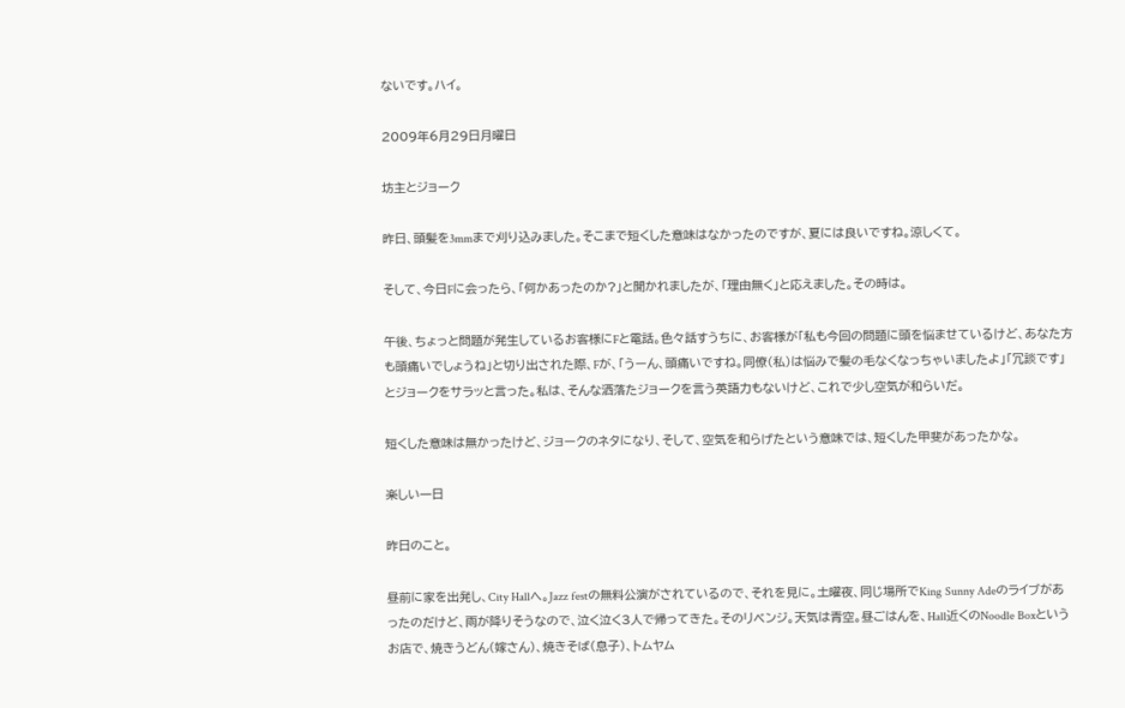ないです。ハイ。

2009年6月29日月曜日

坊主とジョーク

昨日、頭髪を3mmまで刈り込みました。そこまで短くした意味はなかったのですが、夏には良いですね。涼しくて。

そして、今日Fに会ったら、「何かあったのか?」と聞かれましたが、「理由無く」と応えました。その時は。

午後、ちょっと問題が発生しているお客様にFと電話。色々話すうちに、お客様が「私も今回の問題に頭を悩ませているけど、あなた方も頭痛いでしょうね」と切り出された際、Fが、「うーん、頭痛いですね。同僚(私)は悩みで髪の毛なくなっちゃいましたよ」「冗談です」とジョークをサラッと言った。私は、そんな洒落たジョークを言う英語力もないけど、これで少し空気が和らいだ。

短くした意味は無かったけど、ジョークのネタになり、そして、空気を和らげたという意味では、短くした甲斐があったかな。

楽しい一日

昨日のこと。

昼前に家を出発し、City Hallへ。Jazz festの無料公演がされているので、それを見に。土曜夜、同じ場所でKing Sunny Adeのライブがあったのだけど、雨が降りそうなので、泣く泣く3人で帰ってきた。そのリベンジ。天気は青空。昼ごはんを、Hall近くのNoodle Boxというお店で、焼きうどん(嫁さん)、焼きそば(息子)、トムヤム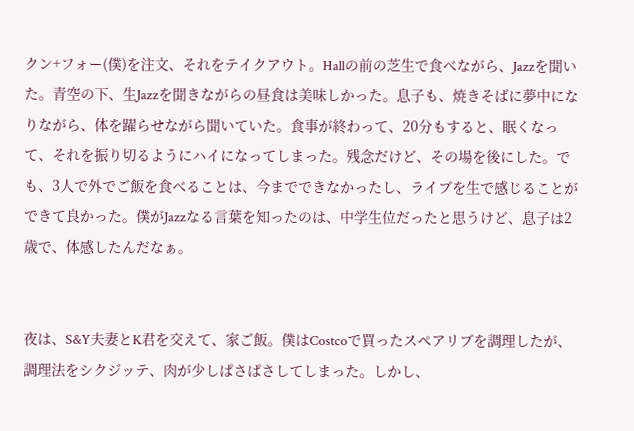クン+フォー(僕)を注文、それをテイクアウト。Hallの前の芝生で食べながら、Jazzを聞いた。青空の下、生Jazzを聞きながらの昼食は美味しかった。息子も、焼きそばに夢中になりながら、体を躍らせながら聞いていた。食事が終わって、20分もすると、眠くなって、それを振り切るようにハイになってしまった。残念だけど、その場を後にした。でも、3人で外でご飯を食べることは、今までできなかったし、ライブを生で感じることができて良かった。僕がJazzなる言葉を知ったのは、中学生位だったと思うけど、息子は2歳で、体感したんだなぁ。


夜は、S&Y夫妻とK君を交えて、家ご飯。僕はCostcoで買ったスペアリブを調理したが、調理法をシクジッテ、肉が少しぱさぱさしてしまった。しかし、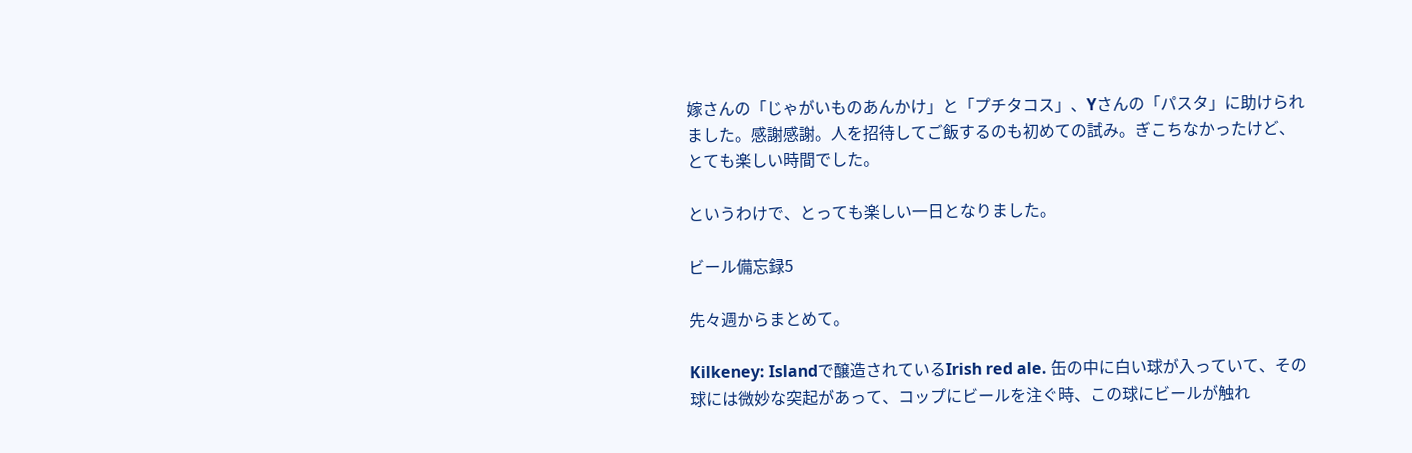嫁さんの「じゃがいものあんかけ」と「プチタコス」、Yさんの「パスタ」に助けられました。感謝感謝。人を招待してご飯するのも初めての試み。ぎこちなかったけど、とても楽しい時間でした。

というわけで、とっても楽しい一日となりました。

ビール備忘録5

先々週からまとめて。

Kilkeney: Islandで醸造されているIrish red ale. 缶の中に白い球が入っていて、その球には微妙な突起があって、コップにビールを注ぐ時、この球にビールが触れ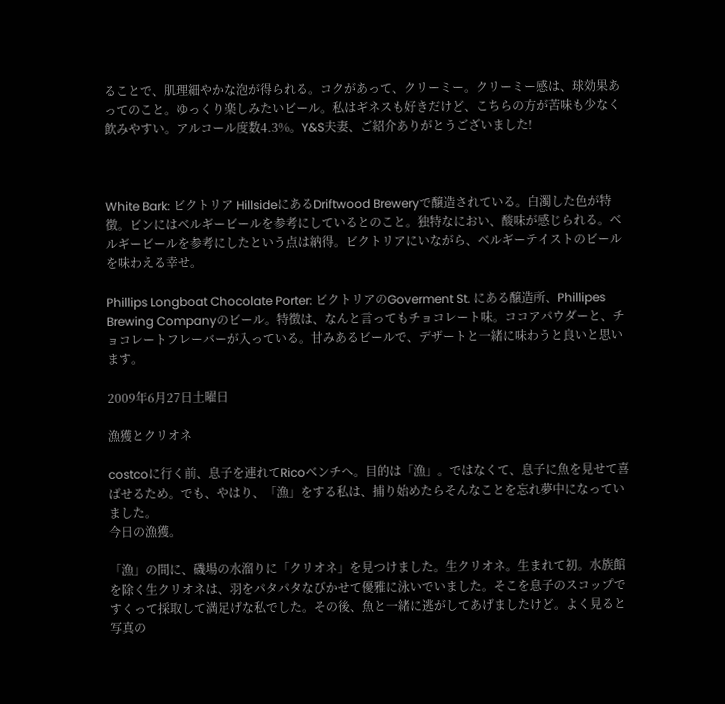ることで、肌理細やかな泡が得られる。コクがあって、クリーミー。クリーミー感は、球効果あってのこと。ゆっくり楽しみたいビール。私はギネスも好きだけど、こちらの方が苦味も少なく飲みやすい。アルコール度数4.3%。Y&S夫妻、ご紹介ありがとうございました!



White Bark: ビクトリア HillsideにあるDriftwood Breweryで醸造されている。白濁した色が特徴。ビンにはベルギービールを参考にしているとのこと。独特なにおい、酸味が感じられる。ベルギービールを参考にしたという点は納得。ビクトリアにいながら、ベルギーテイストのビールを味わえる幸せ。

Phillips Longboat Chocolate Porter: ビクトリアのGoverment St. にある醸造所、Phillipes Brewing Companyのビール。特徴は、なんと言ってもチョコレート味。ココアパウダーと、チョコレートフレーバーが入っている。甘みあるビールで、デザートと一緒に味わうと良いと思います。

2009年6月27日土曜日

漁獲とクリオネ

costcoに行く前、息子を連れてRicoベンチへ。目的は「漁」。ではなくて、息子に魚を見せて喜ばせるため。でも、やはり、「漁」をする私は、捕り始めたらそんなことを忘れ夢中になっていました。
今日の漁獲。

「漁」の間に、磯場の水溜りに「クリオネ」を見つけました。生クリオネ。生まれて初。水族館を除く生クリオネは、羽をパタパタなびかせて優雅に泳いでいました。そこを息子のスコップですくって採取して満足げな私でした。その後、魚と一緒に逃がしてあげましたけど。よく見ると写真の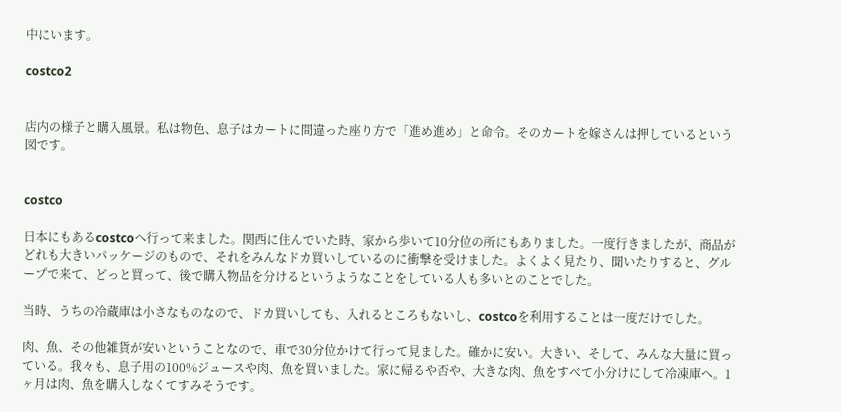中にいます。

costco2


店内の様子と購入風景。私は物色、息子はカートに間違った座り方で「進め進め」と命令。そのカートを嫁さんは押しているという図です。


costco

日本にもあるcostcoへ行って来ました。関西に住んでいた時、家から歩いて10分位の所にもありました。一度行きましたが、商品がどれも大きいパッケージのもので、それをみんなドカ買いしているのに衝撃を受けました。よくよく見たり、聞いたりすると、グループで来て、どっと買って、後で購入物品を分けるというようなことをしている人も多いとのことでした。

当時、うちの冷蔵庫は小さなものなので、ドカ買いしても、入れるところもないし、costcoを利用することは一度だけでした。

肉、魚、その他雑貨が安いということなので、車で30分位かけて行って見ました。確かに安い。大きい、そして、みんな大量に買っている。我々も、息子用の100%ジュースや肉、魚を買いました。家に帰るや否や、大きな肉、魚をすべて小分けにして冷凍庫へ。1ヶ月は肉、魚を購入しなくてすみそうです。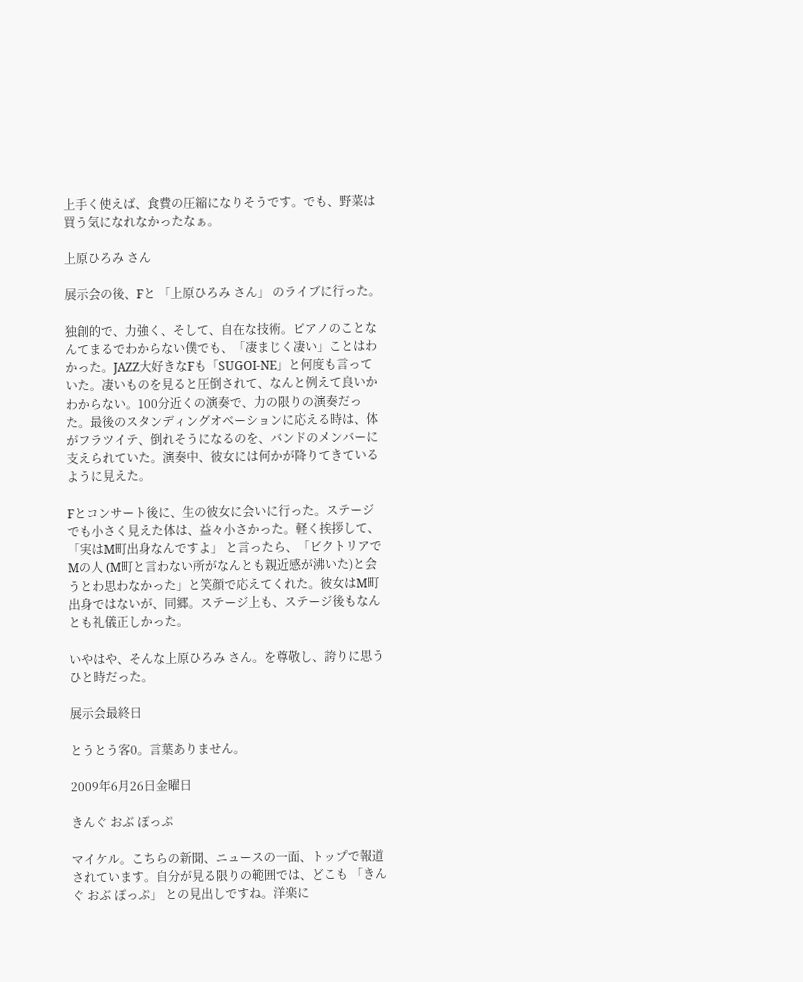上手く使えば、食費の圧縮になりそうです。でも、野菜は買う気になれなかったなぁ。

上原ひろみ さん

展示会の後、Fと 「上原ひろみ さん」 のライブに行った。

独創的で、力強く、そして、自在な技術。ピアノのことなんてまるでわからない僕でも、「凄まじく凄い」ことはわかった。JAZZ大好きなFも「SUGOI-NE」と何度も言っていた。凄いものを見ると圧倒されて、なんと例えて良いかわからない。100分近くの演奏で、力の限りの演奏だった。最後のスタンディングオベーションに応える時は、体がフラツイテ、倒れそうになるのを、バンドのメンバーに支えられていた。演奏中、彼女には何かが降りてきているように見えた。

Fとコンサート後に、生の彼女に会いに行った。ステージでも小さく見えた体は、益々小さかった。軽く挨拶して、「実はM町出身なんですよ」 と言ったら、「ビクトリアでMの人 (M町と言わない所がなんとも親近感が沸いた)と会うとわ思わなかった」と笑顔で応えてくれた。彼女はM町出身ではないが、同郷。ステージ上も、ステージ後もなんとも礼儀正しかった。

いやはや、そんな上原ひろみ さん。を尊敬し、誇りに思うひと時だった。

展示会最終日

とうとう客0。言葉ありません。

2009年6月26日金曜日

きんぐ おぶ ぽっぷ

マイケル。こちらの新聞、ニュースの一面、トップで報道されています。自分が見る限りの範囲では、どこも 「きんぐ おぶ ぽっぷ」 との見出しですね。洋楽に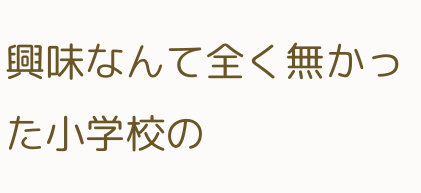興味なんて全く無かった小学校の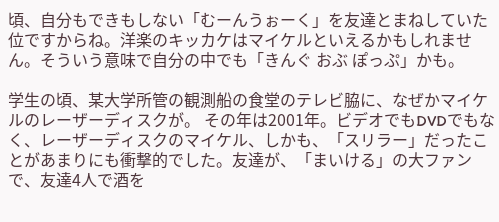頃、自分もできもしない「むーんうぉーく」を友達とまねしていた位ですからね。洋楽のキッカケはマイケルといえるかもしれません。そういう意味で自分の中でも「きんぐ おぶ ぽっぷ」かも。

学生の頃、某大学所管の観測船の食堂のテレビ脇に、なぜかマイケルのレーザーディスクが。 その年は2001年。ビデオでもDVDでもなく、レーザーディスクのマイケル、しかも、「スリラー」だったことがあまりにも衝撃的でした。友達が、「まいける」の大ファンで、友達4人で酒を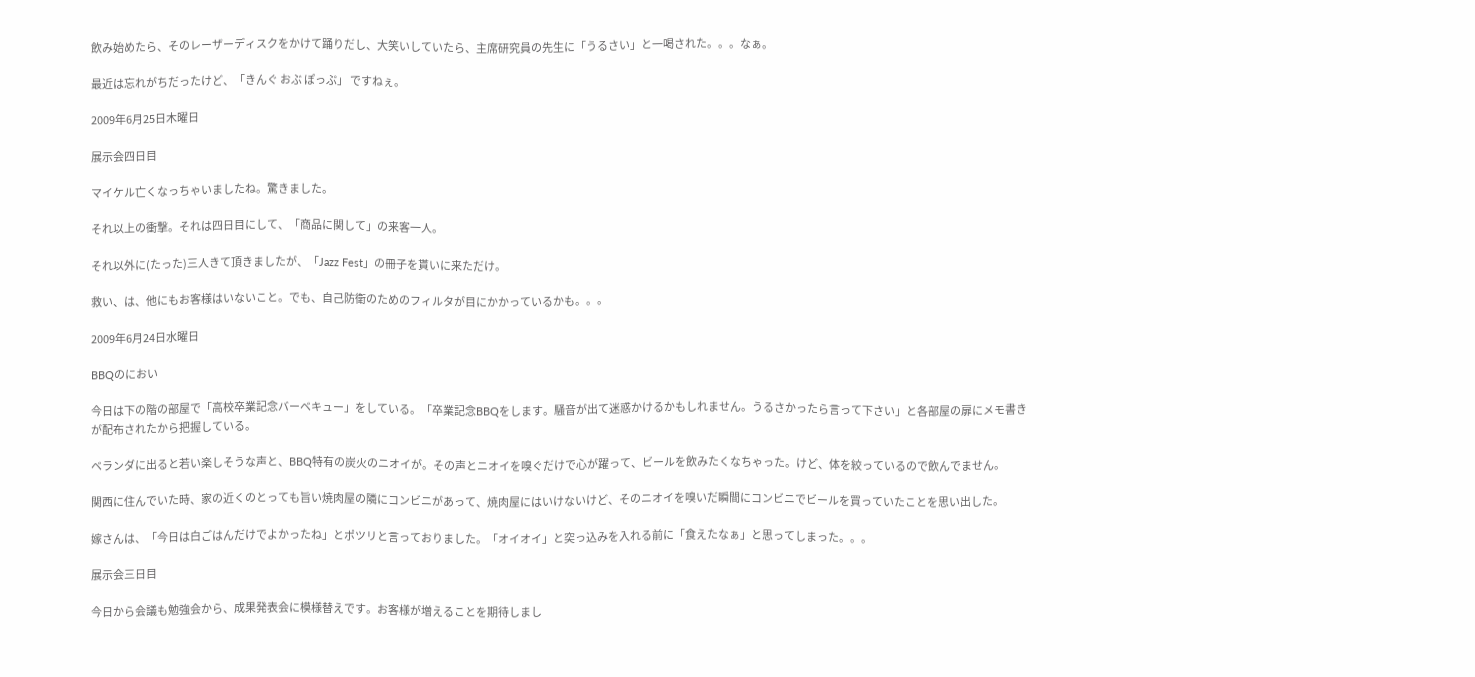飲み始めたら、そのレーザーディスクをかけて踊りだし、大笑いしていたら、主席研究員の先生に「うるさい」と一喝された。。。なぁ。

最近は忘れがちだったけど、「きんぐ おぶ ぽっぷ」 ですねぇ。

2009年6月25日木曜日

展示会四日目

マイケル亡くなっちゃいましたね。驚きました。

それ以上の衝撃。それは四日目にして、「商品に関して」の来客一人。

それ以外に(たった)三人きて頂きましたが、「Jazz Fest」の冊子を貰いに来ただけ。

救い、は、他にもお客様はいないこと。でも、自己防衛のためのフィルタが目にかかっているかも。。。

2009年6月24日水曜日

BBQのにおい

今日は下の階の部屋で「高校卒業記念バーベキュー」をしている。「卒業記念BBQをします。騒音が出て迷惑かけるかもしれません。うるさかったら言って下さい」と各部屋の扉にメモ書きが配布されたから把握している。

ベランダに出ると若い楽しそうな声と、BBQ特有の炭火のニオイが。その声とニオイを嗅ぐだけで心が躍って、ビールを飲みたくなちゃった。けど、体を絞っているので飲んでません。

関西に住んでいた時、家の近くのとっても旨い焼肉屋の隣にコンビニがあって、焼肉屋にはいけないけど、そのニオイを嗅いだ瞬間にコンビニでビールを買っていたことを思い出した。

嫁さんは、「今日は白ごはんだけでよかったね」とポツリと言っておりました。「オイオイ」と突っ込みを入れる前に「食えたなぁ」と思ってしまった。。。

展示会三日目

今日から会議も勉強会から、成果発表会に模様替えです。お客様が増えることを期待しまし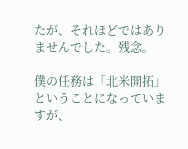たが、それほどではありませんでした。残念。

僕の任務は「北米開拓」ということになっていますが、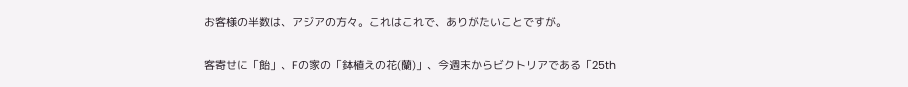お客様の半数は、アジアの方々。これはこれで、ありがたいことですが。

客寄せに「飴」、Fの家の「鉢植えの花(蘭)」、今週末からビクトリアである「25th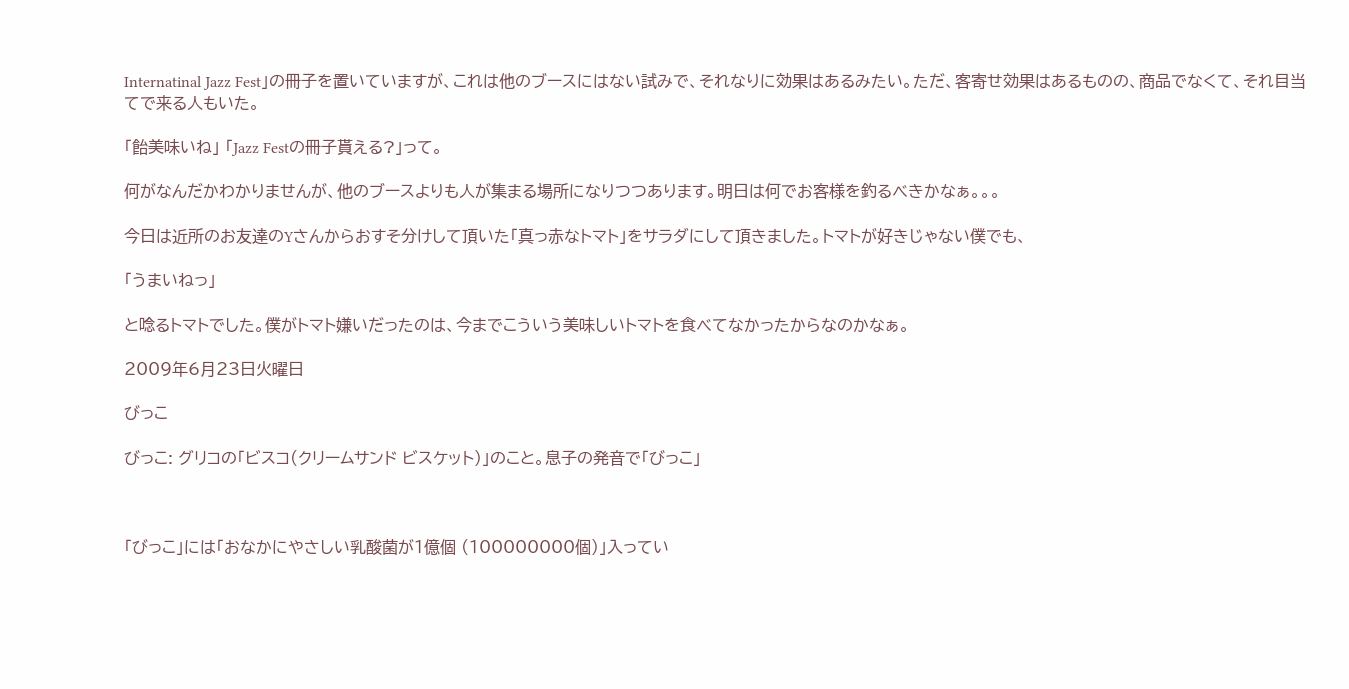Internatinal Jazz Fest」の冊子を置いていますが、これは他のブースにはない試みで、それなりに効果はあるみたい。ただ、客寄せ効果はあるものの、商品でなくて、それ目当てで来る人もいた。

「飴美味いね」 「Jazz Festの冊子貰える?」って。

何がなんだかわかりませんが、他のブースよりも人が集まる場所になりつつあります。明日は何でお客様を釣るべきかなぁ。。。

今日は近所のお友達のYさんからおすそ分けして頂いた「真っ赤なトマト」をサラダにして頂きました。トマトが好きじゃない僕でも、

「うまいねっ」

と唸るトマトでした。僕がトマト嫌いだったのは、今までこういう美味しいトマトを食べてなかったからなのかなぁ。

2009年6月23日火曜日

びっこ

びっこ: グリコの「ビスコ(クリームサンド ビスケット)」のこと。息子の発音で「びっこ」



「びっこ」には「おなかにやさしい乳酸菌が1億個 (100000000個)」入ってい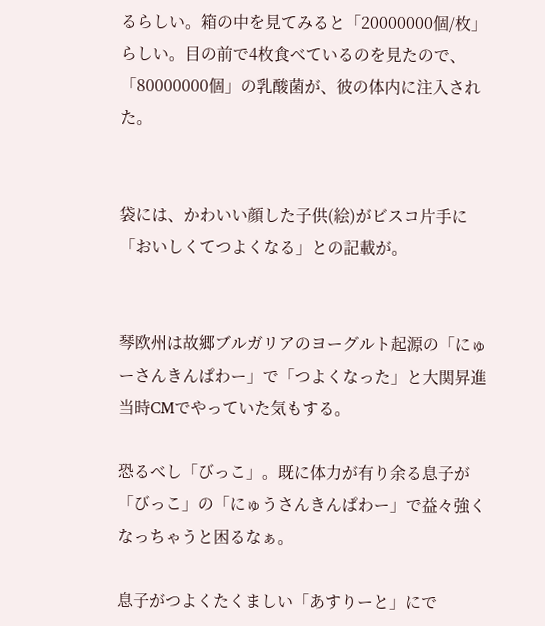るらしい。箱の中を見てみると「20000000個/枚」らしい。目の前で4枚食べているのを見たので、「80000000個」の乳酸菌が、彼の体内に注入された。


袋には、かわいい顔した子供(絵)がビスコ片手に「おいしくてつよくなる」との記載が。


琴欧州は故郷ブルガリアのヨーグルト起源の「にゅーさんきんぱわー」で「つよくなった」と大関昇進当時CMでやっていた気もする。

恐るべし「びっこ」。既に体力が有り余る息子が「びっこ」の「にゅうさんきんぱわー」で益々強くなっちゃうと困るなぁ。

息子がつよくたくましい「あすりーと」にで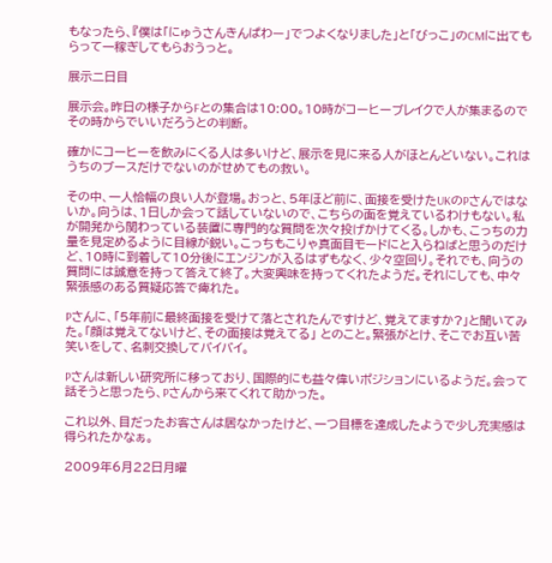もなったら、『僕は「にゅうさんきんぱわー」でつよくなりました」と「びっこ」のCMに出てもらって一稼ぎしてもらおうっと。

展示二日目

展示会。昨日の様子からFとの集合は10:00。10時がコーヒーブレイクで人が集まるのでその時からでいいだろうとの判断。

確かにコーヒーを飲みにくる人は多いけど、展示を見に来る人がほとんどいない。これはうちのブースだけでないのがせめてもの救い。

その中、一人恰幅の良い人が登場。おっと、5年ほど前に、面接を受けたUKのPさんではないか。向うは、1日しか会って話していないので、こちらの面を覚えているわけもない。私が開発から関わっている装置に専門的な質問を次々投げかけてくる。しかも、こっちの力量を見定めるように目線が鋭い。こっちもこりゃ真面目モードにと入らねばと思うのだけど、10時に到着して10分後にエンジンが入るはずもなく、少々空回り。それでも、向うの質問には誠意を持って答えて終了。大変興味を持ってくれたようだ。それにしても、中々緊張感のある質疑応答で痺れた。

Pさんに、「5年前に最終面接を受けて落とされたんですけど、覚えてますか?」と聞いてみた。「顔は覚えてないけど、その面接は覚えてる」 とのこと。緊張がとけ、そこでお互い苦笑いをして、名刺交換してバイバイ。

Pさんは新しい研究所に移っており、国際的にも益々偉いポジションにいるようだ。会って話そうと思ったら、Pさんから来てくれて助かった。

これ以外、目だったお客さんは居なかったけど、一つ目標を達成したようで少し充実感は得られたかなぁ。

2009年6月22日月曜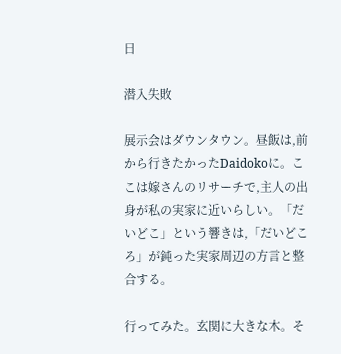日

潜入失敗

展示会はダウンタウン。昼飯は,前から行きたかったDaidokoに。ここは嫁さんのリサーチで,主人の出身が私の実家に近いらしい。「だいどこ」という響きは,「だいどころ」が鈍った実家周辺の方言と整合する。

行ってみた。玄関に大きな木。そ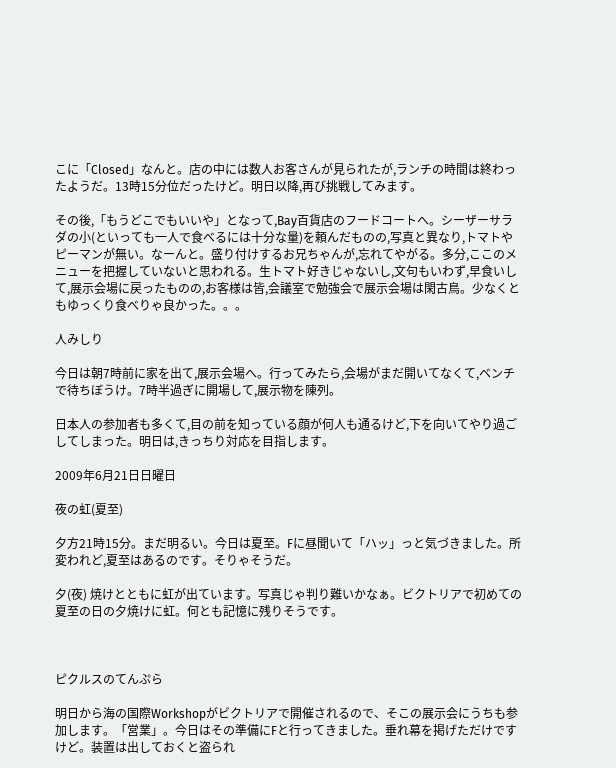こに「Closed」なんと。店の中には数人お客さんが見られたが,ランチの時間は終わったようだ。13時15分位だったけど。明日以降,再び挑戦してみます。

その後,「もうどこでもいいや」となって,Bay百貨店のフードコートへ。シーザーサラダの小(といっても一人で食べるには十分な量)を頼んだものの,写真と異なり,トマトやピーマンが無い。なーんと。盛り付けするお兄ちゃんが,忘れてやがる。多分,ここのメニューを把握していないと思われる。生トマト好きじゃないし,文句もいわず,早食いして,展示会場に戻ったものの,お客様は皆,会議室で勉強会で展示会場は閑古鳥。少なくともゆっくり食べりゃ良かった。。。

人みしり

今日は朝7時前に家を出て,展示会場へ。行ってみたら,会場がまだ開いてなくて,ベンチで待ちぼうけ。7時半過ぎに開場して,展示物を陳列。

日本人の参加者も多くて,目の前を知っている顔が何人も通るけど,下を向いてやり過ごしてしまった。明日は,きっちり対応を目指します。

2009年6月21日日曜日

夜の虹(夏至)

夕方21時15分。まだ明るい。今日は夏至。Fに昼聞いて「ハッ」っと気づきました。所変われど,夏至はあるのです。そりゃそうだ。

夕(夜) 焼けとともに虹が出ています。写真じゃ判り難いかなぁ。ビクトリアで初めての夏至の日の夕焼けに虹。何とも記憶に残りそうです。



ピクルスのてんぷら

明日から海の国際Workshopがビクトリアで開催されるので、そこの展示会にうちも参加します。「営業」。今日はその準備にFと行ってきました。垂れ幕を掲げただけですけど。装置は出しておくと盗られ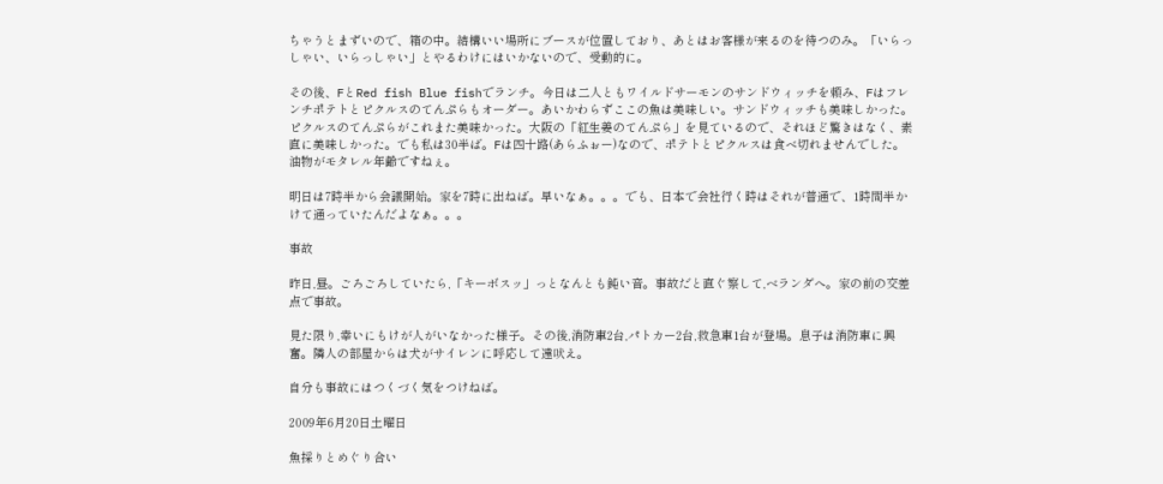ちゃうとまずいので、箱の中。結構いい場所にブースが位置しており、あとはお客様が来るのを待つのみ。「いらっしゃい、いらっしゃい」とやるわけにはいかないので、受動的に。

その後、FとRed fish Blue fishでランチ。今日は二人ともワイルドサーモンのサンドウィッチを頼み、Fはフレンチポテトとピクルスのてんぷらもオーダー。あいかわらずここの魚は美味しい。サンドウィッチも美味しかった。ピクルスのてんぷらがこれまた美味かった。大阪の「紅生姜のてんぷら」を見ているので、それほど驚きはなく、素直に美味しかった。でも私は30半ば。Fは四十路(あらふぉー)なので、ポテトとピクルスは食べ切れませんでした。油物がモタレル年齢ですねぇ。

明日は7時半から会議開始。家を7時に出ねば。早いなぁ。。。でも、日本で会社行く時はそれが普通で、1時間半かけて通っていたんだよなぁ。。。

事故

昨日,昼。ごろごろしていたら,「キーボスッ」っとなんとも鈍い音。事故だと直ぐ察して,ベランダへ。家の前の交差点で事故。

見た限り,幸いにもけが人がいなかった様子。その後,消防車2台,パトカー2台,救急車1台が登場。息子は消防車に興奮。隣人の部屋からは犬がサイレンに呼応して遠吠え。

自分も事故にはつくづく気をつけねば。

2009年6月20日土曜日

魚採りとめぐり合い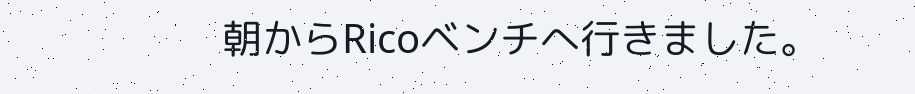朝からRicoベンチへ行きました。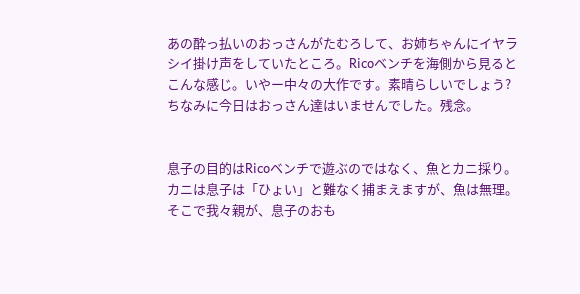あの酔っ払いのおっさんがたむろして、お姉ちゃんにイヤラシイ掛け声をしていたところ。Ricoベンチを海側から見るとこんな感じ。いやー中々の大作です。素晴らしいでしょう? ちなみに今日はおっさん達はいませんでした。残念。


息子の目的はRicoベンチで遊ぶのではなく、魚とカニ採り。カニは息子は「ひょい」と難なく捕まえますが、魚は無理。そこで我々親が、息子のおも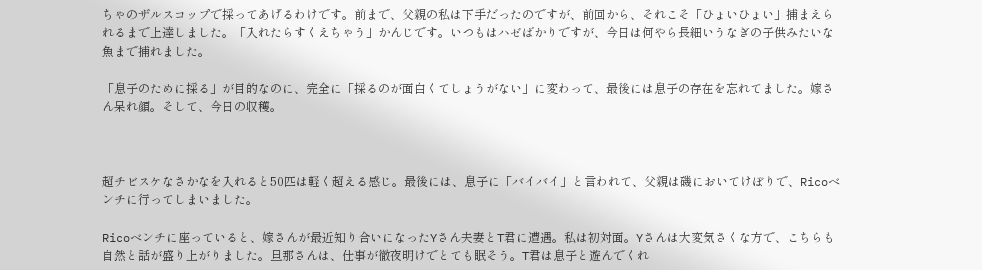ちゃのザルスコップで採ってあげるわけです。前まで、父親の私は下手だったのですが、前回から、それこそ「ひょいひょい」捕まえられるまで上達しました。「入れたらすくえちゃう」かんじです。いつもはハゼばかりですが、今日は何やら長細いうなぎの子供みたいな魚まで捕れました。

「息子のために採る」が目的なのに、完全に「採るのが面白くてしょうがない」に変わって、最後には息子の存在を忘れてました。嫁さん呆れ顔。そして、今日の収穫。



超チビスケなさかなを入れると50匹は軽く超える感じ。最後には、息子に「バイバイ」と言われて、父親は磯においてけぼりで、Ricoベンチに行ってしまいました。

Ricoベンチに座っていると、嫁さんが最近知り合いになったYさん夫妻とT君に遭遇。私は初対面。Yさんは大変気さくな方で、こちらも自然と話が盛り上がりました。旦那さんは、仕事が徹夜明けでとても眠そう。T君は息子と遊んでくれ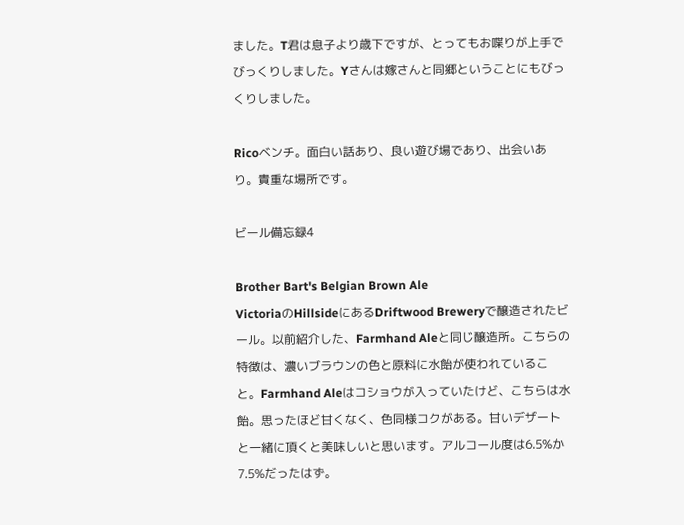ました。T君は息子より歳下ですが、とってもお喋りが上手でびっくりしました。Yさんは嫁さんと同郷ということにもびっくりしました。

Ricoベンチ。面白い話あり、良い遊び場であり、出会いあり。貴重な場所です。

ビール備忘録4

Brother Bart's Belgian Brown Ale
VictoriaのHillsideにあるDriftwood Breweryで醸造されたビール。以前紹介した、Farmhand Aleと同じ醸造所。こちらの特徴は、濃いブラウンの色と原料に水飴が使われていること。Farmhand Aleはコショウが入っていたけど、こちらは水飴。思ったほど甘くなく、色同様コクがある。甘いデザートと一緒に頂くと美味しいと思います。アルコール度は6.5%か7.5%だったはず。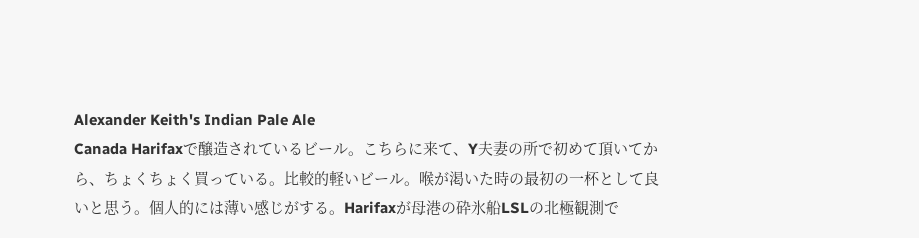Alexander Keith's Indian Pale Ale
Canada Harifaxで醸造されているビール。こちらに来て、Y夫妻の所で初めて頂いてから、ちょくちょく買っている。比較的軽いビール。喉が渇いた時の最初の一杯として良いと思う。個人的には薄い感じがする。Harifaxが母港の砕氷船LSLの北極観測で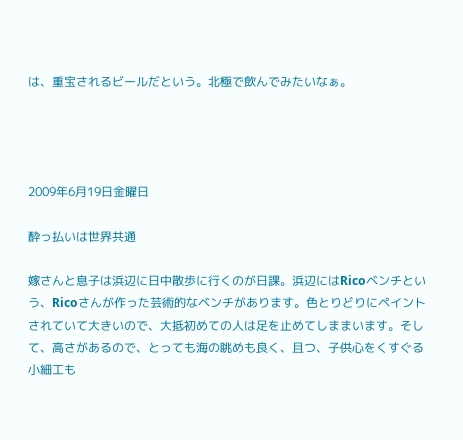は、重宝されるビールだという。北極で飲んでみたいなぁ。




2009年6月19日金曜日

酔っ払いは世界共通

嫁さんと息子は浜辺に日中散歩に行くのが日課。浜辺にはRicoベンチという、Ricoさんが作った芸術的なベンチがあります。色とりどりにペイントされていて大きいので、大抵初めての人は足を止めてしままいます。そして、高さがあるので、とっても海の眺めも良く、且つ、子供心をくすぐる小細工も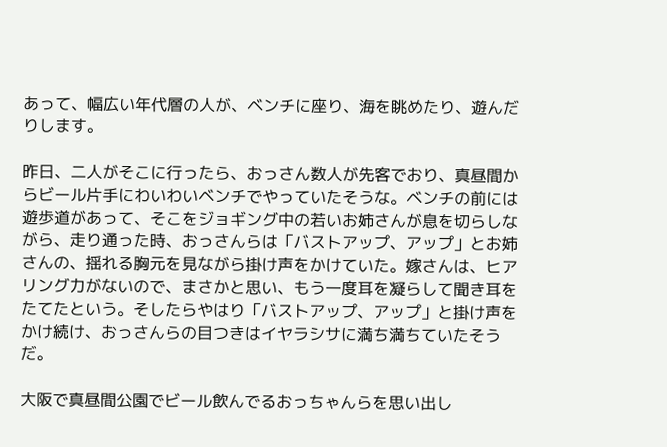あって、幅広い年代層の人が、ベンチに座り、海を眺めたり、遊んだりします。

昨日、二人がそこに行ったら、おっさん数人が先客でおり、真昼間からビール片手にわいわいベンチでやっていたそうな。ベンチの前には遊歩道があって、そこをジョギング中の若いお姉さんが息を切らしながら、走り通った時、おっさんらは「バストアップ、アップ」とお姉さんの、揺れる胸元を見ながら掛け声をかけていた。嫁さんは、ヒアリング力がないので、まさかと思い、もう一度耳を凝らして聞き耳をたてたという。そしたらやはり「バストアップ、アップ」と掛け声をかけ続け、おっさんらの目つきはイヤラシサに満ち満ちていたそうだ。

大阪で真昼間公園でビール飲んでるおっちゃんらを思い出し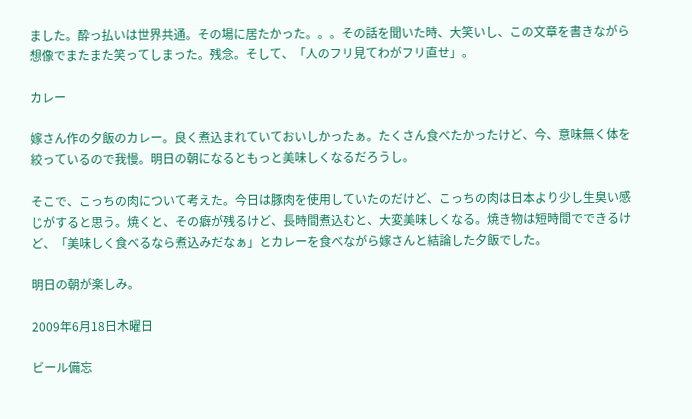ました。酔っ払いは世界共通。その場に居たかった。。。その話を聞いた時、大笑いし、この文章を書きながら想像でまたまた笑ってしまった。残念。そして、「人のフリ見てわがフリ直せ」。

カレー

嫁さん作の夕飯のカレー。良く煮込まれていておいしかったぁ。たくさん食べたかったけど、今、意味無く体を絞っているので我慢。明日の朝になるともっと美味しくなるだろうし。

そこで、こっちの肉について考えた。今日は豚肉を使用していたのだけど、こっちの肉は日本より少し生臭い感じがすると思う。焼くと、その癖が残るけど、長時間煮込むと、大変美味しくなる。焼き物は短時間でできるけど、「美味しく食べるなら煮込みだなぁ」とカレーを食べながら嫁さんと結論した夕飯でした。

明日の朝が楽しみ。

2009年6月18日木曜日

ビール備忘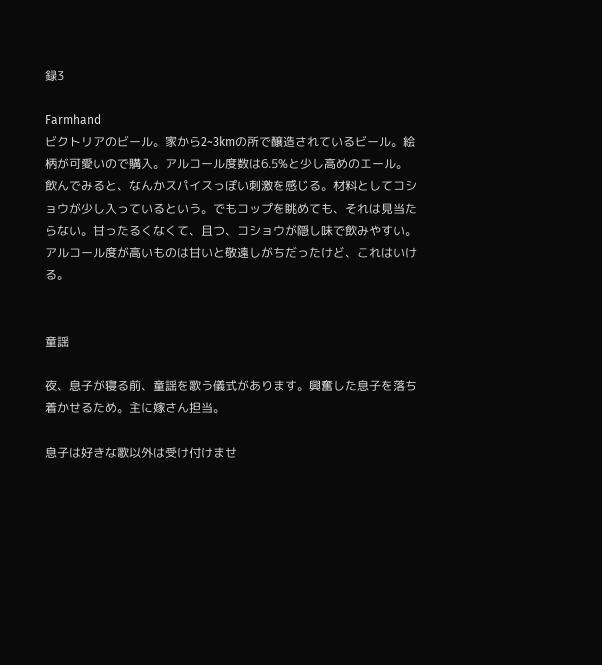録3

Farmhand
ビクトリアのビール。家から2~3kmの所で醸造されているビール。絵柄が可愛いので購入。アルコール度数は6.5%と少し高めのエール。飲んでみると、なんかスパイスっぽい刺激を感じる。材料としてコショウが少し入っているという。でもコップを眺めても、それは見当たらない。甘ったるくなくて、且つ、コショウが隠し味で飲みやすい。アルコール度が高いものは甘いと敬遠しがちだったけど、これはいける。


童謡

夜、息子が寝る前、童謡を歌う儀式があります。興奮した息子を落ち着かせるため。主に嫁さん担当。

息子は好きな歌以外は受け付けませ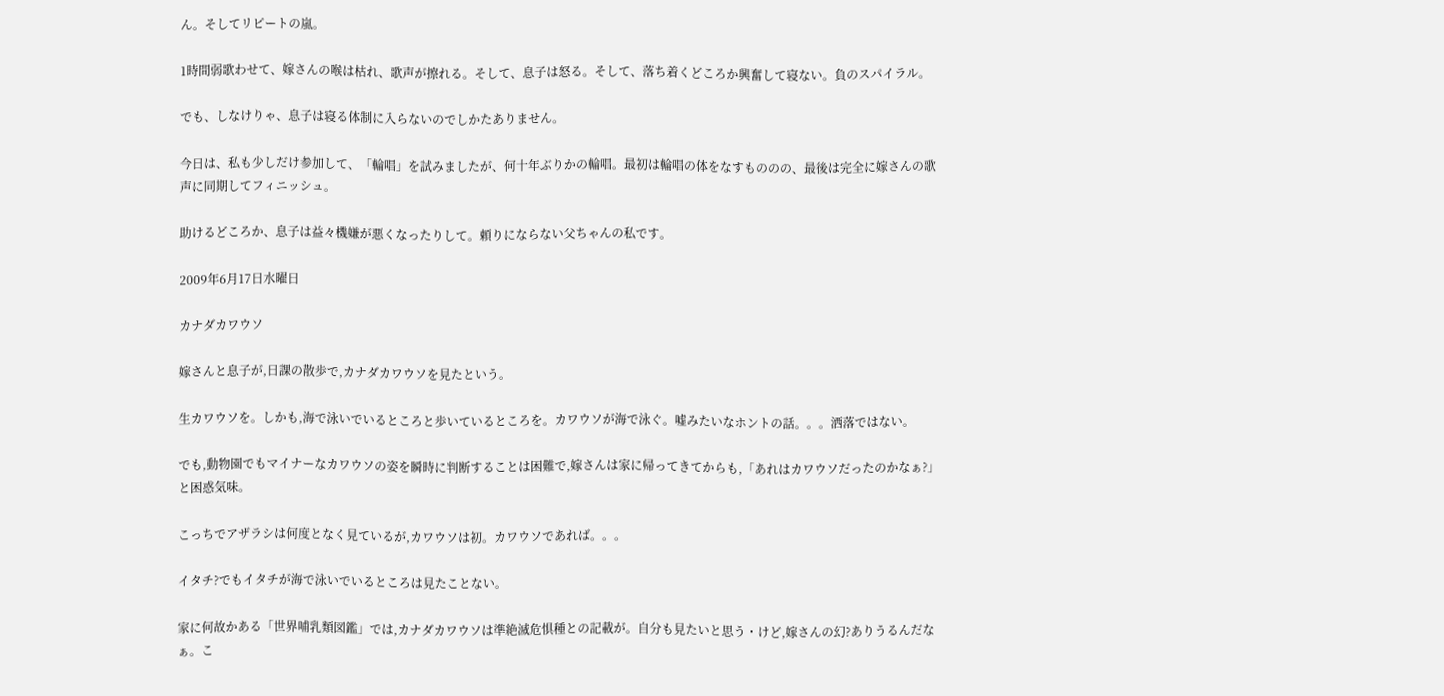ん。そしてリピートの嵐。

1時間弱歌わせて、嫁さんの喉は枯れ、歌声が擦れる。そして、息子は怒る。そして、落ち着くどころか興奮して寝ない。負のスパイラル。

でも、しなけりゃ、息子は寝る体制に入らないのでしかたありません。

今日は、私も少しだけ参加して、「輪唱」を試みましたが、何十年ぶりかの輪唱。最初は輪唱の体をなすもののの、最後は完全に嫁さんの歌声に同期してフィニッシュ。

助けるどころか、息子は益々機嫌が悪くなったりして。頼りにならない父ちゃんの私です。

2009年6月17日水曜日

カナダカワウソ

嫁さんと息子が,日課の散歩で,カナダカワウソを見たという。

生カワウソを。しかも,海で泳いでいるところと歩いているところを。カワウソが海で泳ぐ。嘘みたいなホントの話。。。洒落ではない。

でも,動物園でもマイナーなカワウソの姿を瞬時に判断することは困難で,嫁さんは家に帰ってきてからも,「あれはカワウソだったのかなぁ?」と困惑気味。

こっちでアザラシは何度となく見ているが,カワウソは初。カワウソであれば。。。

イタチ?でもイタチが海で泳いでいるところは見たことない。

家に何故かある「世界哺乳類図鑑」では,カナダカワウソは準絶滅危惧種との記載が。自分も見たいと思う・けど,嫁さんの幻?ありうるんだなぁ。こ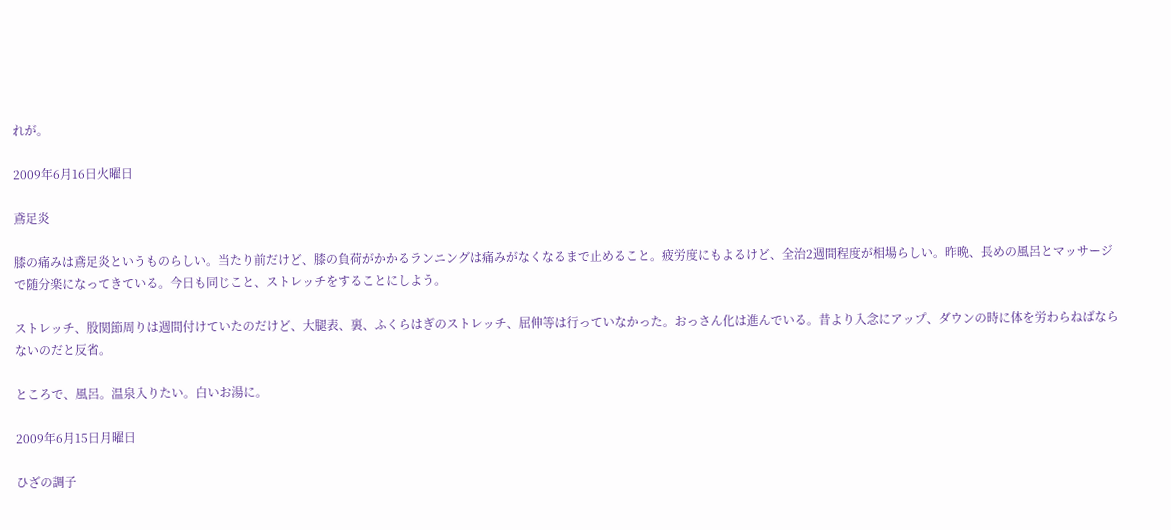れが。

2009年6月16日火曜日

鳶足炎

膝の痛みは鳶足炎というものらしい。当たり前だけど、膝の負荷がかかるランニングは痛みがなくなるまで止めること。疲労度にもよるけど、全治2週間程度が相場らしい。昨晩、長めの風呂とマッサージで随分楽になってきている。今日も同じこと、ストレッチをすることにしよう。

ストレッチ、股関節周りは週間付けていたのだけど、大腿表、裏、ふくらはぎのストレッチ、屈伸等は行っていなかった。おっさん化は進んでいる。昔より入念にアップ、ダウンの時に体を労わらねばならないのだと反省。

ところで、風呂。温泉入りたい。白いお湯に。

2009年6月15日月曜日

ひざの調子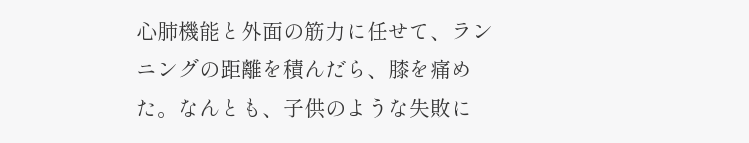心肺機能と外面の筋力に任せて、ランニングの距離を積んだら、膝を痛めた。なんとも、子供のような失敗に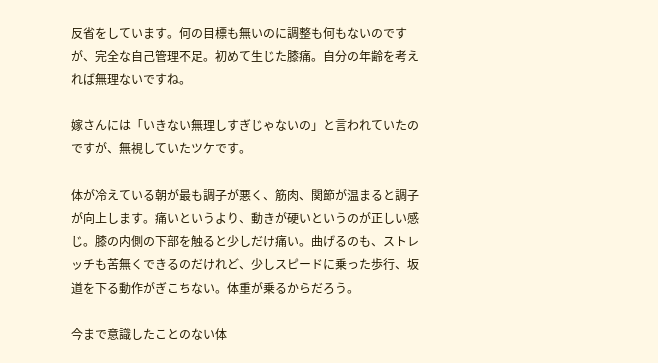反省をしています。何の目標も無いのに調整も何もないのですが、完全な自己管理不足。初めて生じた膝痛。自分の年齢を考えれば無理ないですね。

嫁さんには「いきない無理しすぎじゃないの」と言われていたのですが、無視していたツケです。

体が冷えている朝が最も調子が悪く、筋肉、関節が温まると調子が向上します。痛いというより、動きが硬いというのが正しい感じ。膝の内側の下部を触ると少しだけ痛い。曲げるのも、ストレッチも苦無くできるのだけれど、少しスピードに乗った歩行、坂道を下る動作がぎこちない。体重が乗るからだろう。

今まで意識したことのない体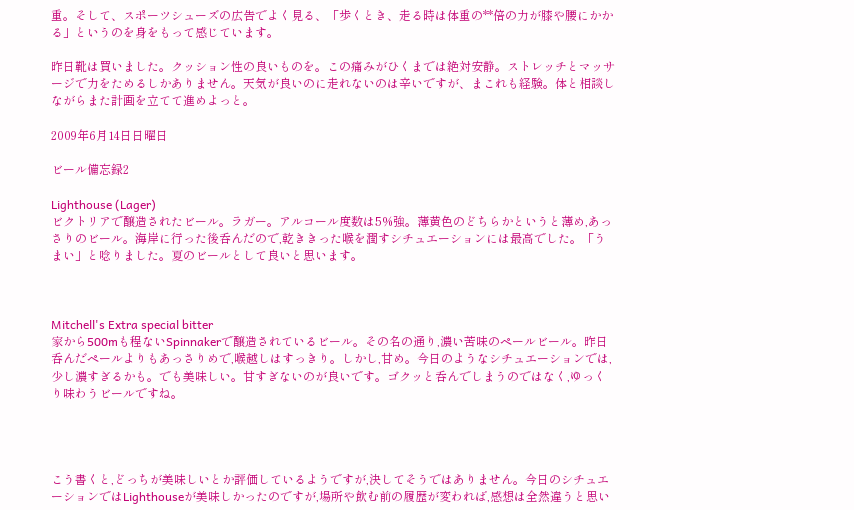重。そして、スポーツシューズの広告でよく見る、「歩くとき、走る時は体重の**倍の力が膝や腰にかかる」というのを身をもって感じています。

昨日靴は買いました。クッション性の良いものを。この痛みがひくまでは絶対安静。ストレッチとマッサージで力をためるしかありません。天気が良いのに走れないのは辛いですが、まこれも経験。体と相談しながらまた計画を立てて進めよっと。

2009年6月14日日曜日

ビール備忘録2

Lighthouse (Lager)
ビクトリアで醸造されたビール。ラガー。アルコール度数は5%強。薄黄色のどちらかというと薄め,あっさりのビール。海岸に行った後呑んだので,乾ききった喉を潤すシチュエーションには最高でした。「うまい」と唸りました。夏のビールとして良いと思います。



Mitchell's Extra special bitter
家から500mも程ないSpinnakerで醸造されているビール。その名の通り,濃い苦味のペールビール。昨日呑んだペールよりもあっさりめで,喉越しはすっきり。しかし,甘め。今日のようなシチュエーションでは,少し濃すぎるかも。でも美味しい。甘すぎないのが良いです。ゴクッと呑んでしまうのではなく,ゆっくり味わうビールですね。




こう書くと,どっちが美味しいとか評価しているようですが,決してそうではありません。今日のシチュエーションではLighthouseが美味しかったのですが,場所や飲む前の履歴が変われば,感想は全然違うと思い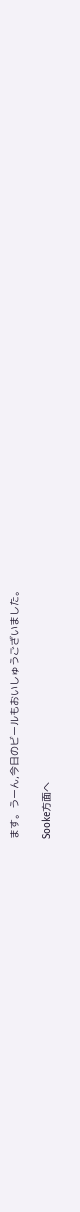ます。うーん,今日のビールもおいしゅうございました。

Sooke方面へ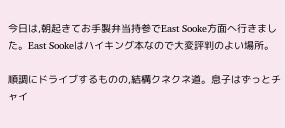今日は,朝起きてお手製弁当持参でEast Sooke方面へ行きました。East Sookeはハイキング本なので大変評判のよい場所。

順調にドライブするものの,結構クネクネ道。息子はずっとチャイ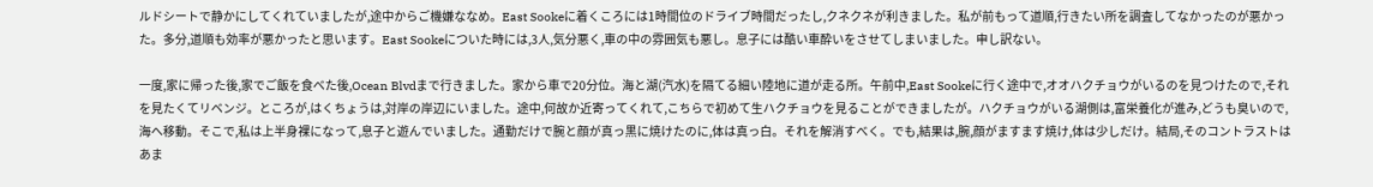ルドシートで静かにしてくれていましたが,途中からご機嫌ななめ。East Sookeに着くころには1時間位のドライブ時間だったし,クネクネが利きました。私が前もって道順,行きたい所を調査してなかったのが悪かった。多分,道順も効率が悪かったと思います。East Sookeについた時には,3人,気分悪く,車の中の雰囲気も悪し。息子には酷い車酔いをさせてしまいました。申し訳ない。

一度,家に帰った後,家でご飯を食べた後,Ocean Blvdまで行きました。家から車で20分位。海と湖(汽水)を隔てる細い陸地に道が走る所。午前中,East Sookeに行く途中で,オオハクチョウがいるのを見つけたので,それを見たくてリベンジ。ところが,はくちょうは,対岸の岸辺にいました。途中,何故か近寄ってくれて,こちらで初めて生ハクチョウを見ることができましたが。ハクチョウがいる湖側は,富栄養化が進み,どうも臭いので,海へ移動。そこで,私は上半身裸になって,息子と遊んでいました。通勤だけで腕と顔が真っ黒に焼けたのに,体は真っ白。それを解消すべく。でも,結果は,腕,顔がますます焼け,体は少しだけ。結局,そのコントラストはあま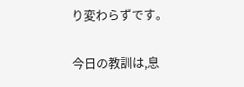り変わらずです。

今日の教訓は,息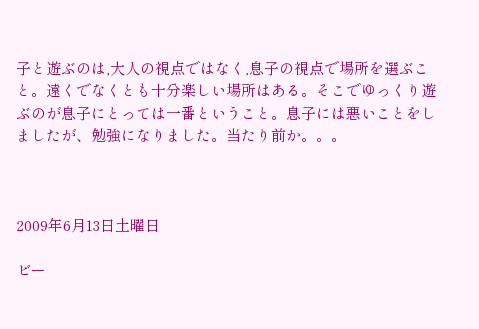子と遊ぶのは,大人の視点ではなく,息子の視点で場所を選ぶこと。遠くでなくとも十分楽しい場所はある。そこでゆっくり遊ぶのが息子にとっては一番ということ。息子には悪いことをしましたが、勉強になりました。当たり前か。。。



2009年6月13日土曜日

ビー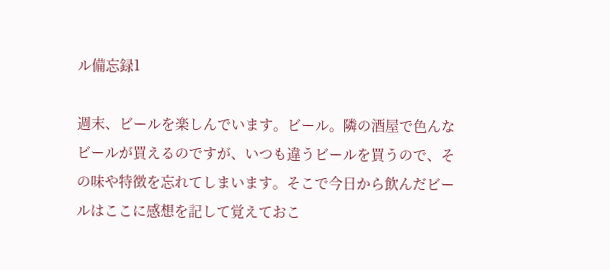ル備忘録1

週末、ビールを楽しんでいます。ビール。隣の酒屋で色んなビールが買えるのですが、いつも違うビールを買うので、その味や特徴を忘れてしまいます。そこで今日から飲んだビールはここに感想を記して覚えておこ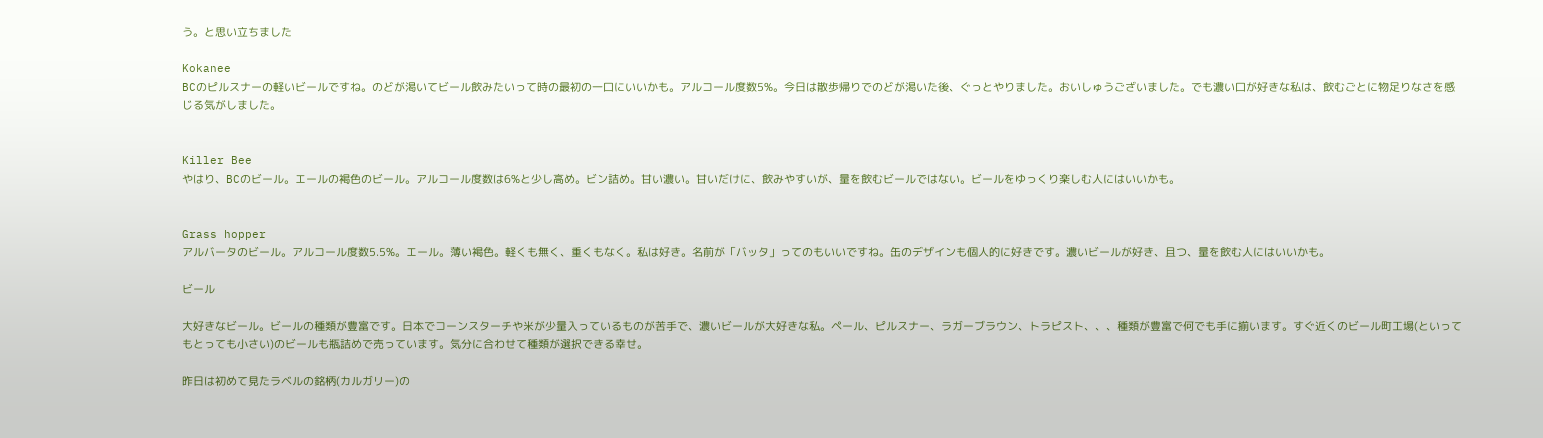う。と思い立ちました

Kokanee
BCのピルスナーの軽いビールですね。のどが渇いてビール飲みたいって時の最初の一口にいいかも。アルコール度数5%。今日は散歩帰りでのどが渇いた後、ぐっとやりました。おいしゅうございました。でも濃い口が好きな私は、飲むごとに物足りなさを感じる気がしました。


Killer Bee
やはり、BCのビール。エールの褐色のビール。アルコール度数は6%と少し高め。ビン詰め。甘い濃い。甘いだけに、飲みやすいが、量を飲むビールではない。ビールをゆっくり楽しむ人にはいいかも。


Grass hopper
アルバータのビール。アルコール度数5.5%。エール。薄い褐色。軽くも無く、重くもなく。私は好き。名前が「バッタ」ってのもいいですね。缶のデザインも個人的に好きです。濃いビールが好き、且つ、量を飲む人にはいいかも。

ビール

大好きなビール。ビールの種類が豊富です。日本でコーンスターチや米が少量入っているものが苦手で、濃いビールが大好きな私。ペール、ピルスナー、ラガーブラウン、トラピスト、、、種類が豊富で何でも手に揃います。すぐ近くのビール町工場(といってもとっても小さい)のビールも瓶詰めで売っています。気分に合わせて種類が選択できる幸せ。

昨日は初めて見たラベルの銘柄(カルガリー)の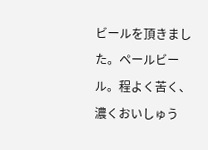ビールを頂きました。ペールビール。程よく苦く、濃くおいしゅう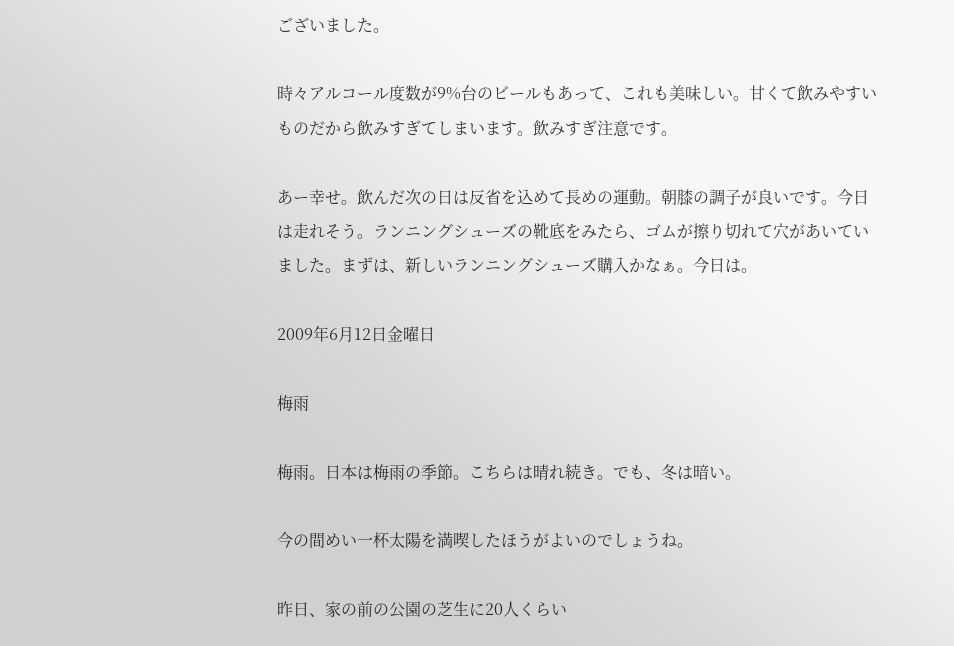ございました。

時々アルコール度数が9%台のビールもあって、これも美味しい。甘くて飲みやすいものだから飲みすぎてしまいます。飲みすぎ注意です。

あー幸せ。飲んだ次の日は反省を込めて長めの運動。朝膝の調子が良いです。今日は走れそう。ランニングシューズの靴底をみたら、ゴムが擦り切れて穴があいていました。まずは、新しいランニングシューズ購入かなぁ。今日は。

2009年6月12日金曜日

梅雨

梅雨。日本は梅雨の季節。こちらは晴れ続き。でも、冬は暗い。

今の間めい一杯太陽を満喫したほうがよいのでしょうね。

昨日、家の前の公園の芝生に20人くらい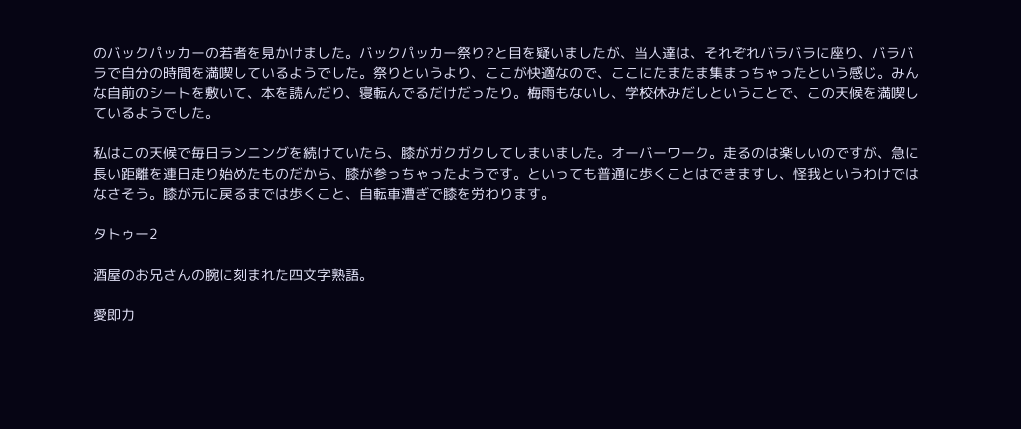のバックパッカーの若者を見かけました。バックパッカー祭り?と目を疑いましたが、当人達は、それぞれバラバラに座り、バラバラで自分の時間を満喫しているようでした。祭りというより、ここが快適なので、ここにたまたま集まっちゃったという感じ。みんな自前のシートを敷いて、本を読んだり、寝転んでるだけだったり。梅雨もないし、学校休みだしということで、この天候を満喫しているようでした。

私はこの天候で毎日ランニングを続けていたら、膝がガクガクしてしまいました。オーバーワーク。走るのは楽しいのですが、急に長い距離を連日走り始めたものだから、膝が参っちゃったようです。といっても普通に歩くことはできますし、怪我というわけではなさそう。膝が元に戻るまでは歩くこと、自転車漕ぎで膝を労わります。

タトゥー2

酒屋のお兄さんの腕に刻まれた四文字熟語。

愛即力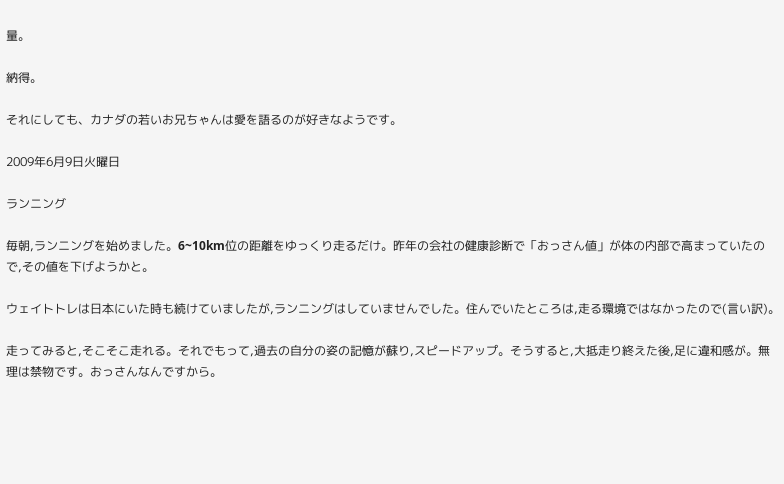量。

納得。

それにしても、カナダの若いお兄ちゃんは愛を語るのが好きなようです。

2009年6月9日火曜日

ランニング

毎朝,ランニングを始めました。6~10km位の距離をゆっくり走るだけ。昨年の会社の健康診断で「おっさん値」が体の内部で高まっていたので,その値を下げようかと。

ウェイトトレは日本にいた時も続けていましたが,ランニングはしていませんでした。住んでいたところは,走る環境ではなかったので(言い訳)。

走ってみると,そこそこ走れる。それでもって,過去の自分の姿の記憶が蘇り,スピードアップ。そうすると,大抵走り終えた後,足に違和感が。無理は禁物です。おっさんなんですから。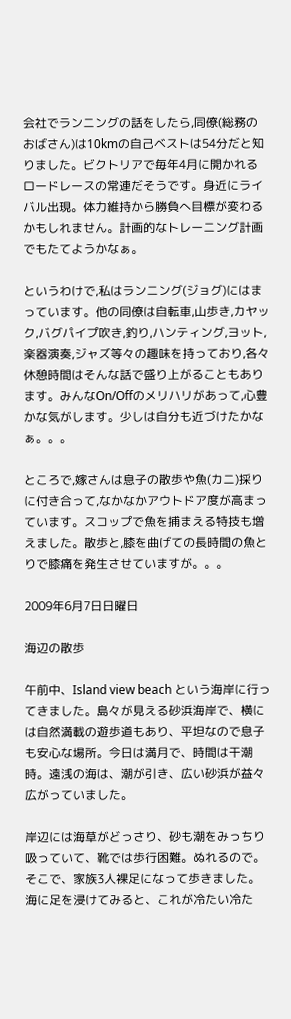会社でランニングの話をしたら,同僚(総務のおばさん)は10kmの自己ベストは54分だと知りました。ビクトリアで毎年4月に開かれるロードレースの常連だそうです。身近にライバル出現。体力維持から勝負へ目標が変わるかもしれません。計画的なトレーニング計画でもたてようかなぁ。

というわけで,私はランニング(ジョグ)にはまっています。他の同僚は自転車,山歩き,カヤック,バグパイプ吹き,釣り,ハンティング,ヨット,楽器演奏,ジャズ等々の趣味を持っており,各々休憩時間はそんな話で盛り上がることもあります。みんなOn/Offのメリハリがあって,心豊かな気がします。少しは自分も近づけたかなぁ。。。

ところで,嫁さんは息子の散歩や魚(カニ)採りに付き合って,なかなかアウトドア度が高まっています。スコップで魚を捕まえる特技も増えました。散歩と,膝を曲げての長時間の魚とりで膝痛を発生させていますが。。。

2009年6月7日日曜日

海辺の散歩

午前中、Island view beach という海岸に行ってきました。島々が見える砂浜海岸で、横には自然満載の遊歩道もあり、平坦なので息子も安心な場所。今日は満月で、時間は干潮時。遠浅の海は、潮が引き、広い砂浜が益々広がっていました。

岸辺には海草がどっさり、砂も潮をみっちり吸っていて、靴では歩行困難。ぬれるので。そこで、家族3人裸足になって歩きました。海に足を浸けてみると、これが冷たい冷た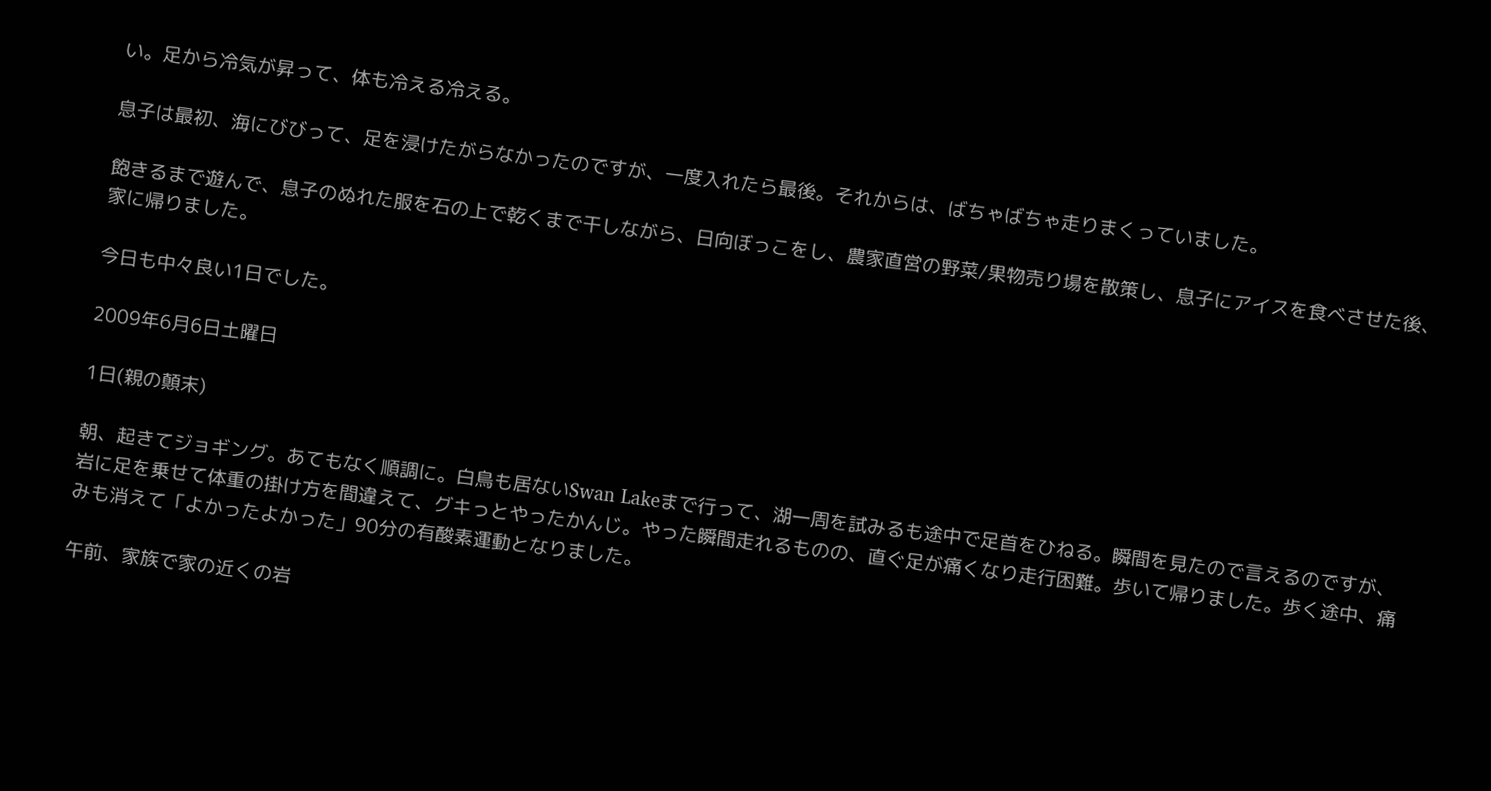い。足から冷気が昇って、体も冷える冷える。

息子は最初、海にびびって、足を浸けたがらなかったのですが、一度入れたら最後。それからは、ばちゃばちゃ走りまくっていました。

飽きるまで遊んで、息子のぬれた服を石の上で乾くまで干しながら、日向ぼっこをし、農家直営の野菜/果物売り場を散策し、息子にアイスを食べさせた後、家に帰りました。

今日も中々良い1日でした。

2009年6月6日土曜日

1日(親の顛末)

朝、起きてジョギング。あてもなく順調に。白鳥も居ないSwan Lakeまで行って、湖一周を試みるも途中で足首をひねる。瞬間を見たので言えるのですが、岩に足を乗せて体重の掛け方を間違えて、グキっとやったかんじ。やった瞬間走れるものの、直ぐ足が痛くなり走行困難。歩いて帰りました。歩く途中、痛みも消えて「よかったよかった」90分の有酸素運動となりました。

午前、家族で家の近くの岩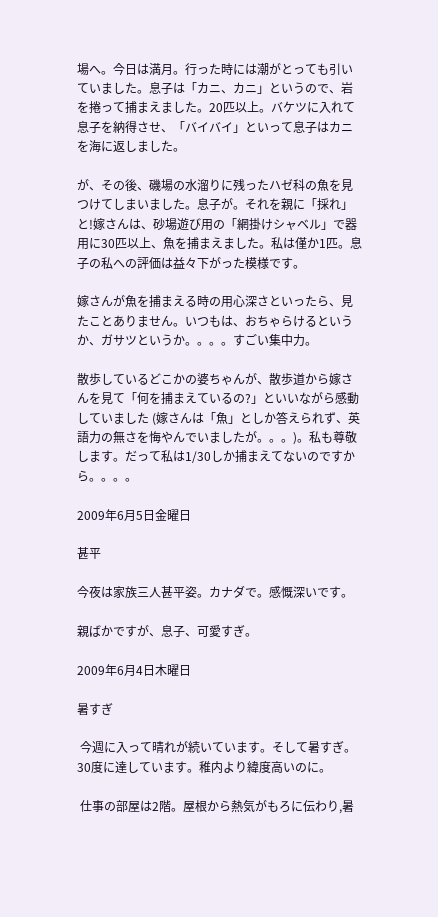場へ。今日は満月。行った時には潮がとっても引いていました。息子は「カニ、カニ」というので、岩を捲って捕まえました。20匹以上。バケツに入れて息子を納得させ、「バイバイ」といって息子はカニを海に返しました。

が、その後、磯場の水溜りに残ったハゼ科の魚を見つけてしまいました。息子が。それを親に「採れ」と!嫁さんは、砂場遊び用の「網掛けシャベル」で器用に30匹以上、魚を捕まえました。私は僅か1匹。息子の私への評価は益々下がった模様です。

嫁さんが魚を捕まえる時の用心深さといったら、見たことありません。いつもは、おちゃらけるというか、ガサツというか。。。。すごい集中力。

散歩しているどこかの婆ちゃんが、散歩道から嫁さんを見て「何を捕まえているの?」といいながら感動していました (嫁さんは「魚」としか答えられず、英語力の無さを悔やんでいましたが。。。)。私も尊敬します。だって私は1/30しか捕まえてないのですから。。。。

2009年6月5日金曜日

甚平

今夜は家族三人甚平姿。カナダで。感慨深いです。

親ばかですが、息子、可愛すぎ。

2009年6月4日木曜日

暑すぎ

 今週に入って晴れが続いています。そして暑すぎ。30度に達しています。稚内より緯度高いのに。

 仕事の部屋は2階。屋根から熱気がもろに伝わり,暑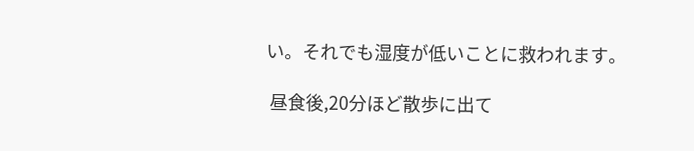い。それでも湿度が低いことに救われます。

 昼食後,20分ほど散歩に出て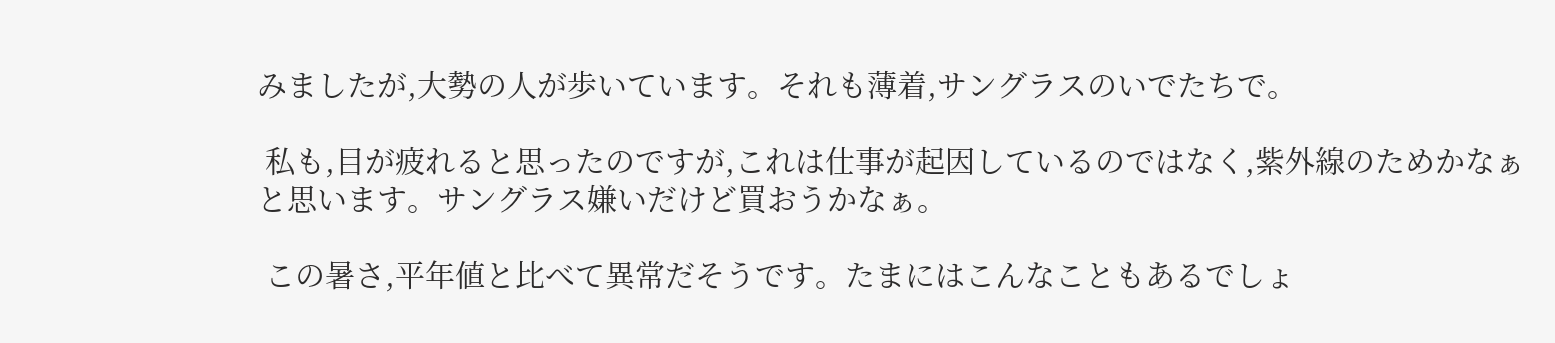みましたが,大勢の人が歩いています。それも薄着,サングラスのいでたちで。

 私も,目が疲れると思ったのですが,これは仕事が起因しているのではなく,紫外線のためかなぁと思います。サングラス嫌いだけど買おうかなぁ。

 この暑さ,平年値と比べて異常だそうです。たまにはこんなこともあるでしょ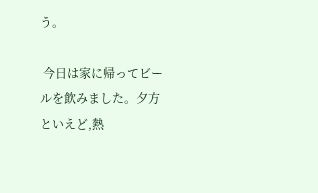う。

 今日は家に帰ってビールを飲みました。夕方といえど,熱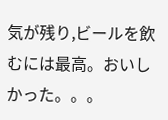気が残り,ビールを飲むには最高。おいしかった。。。